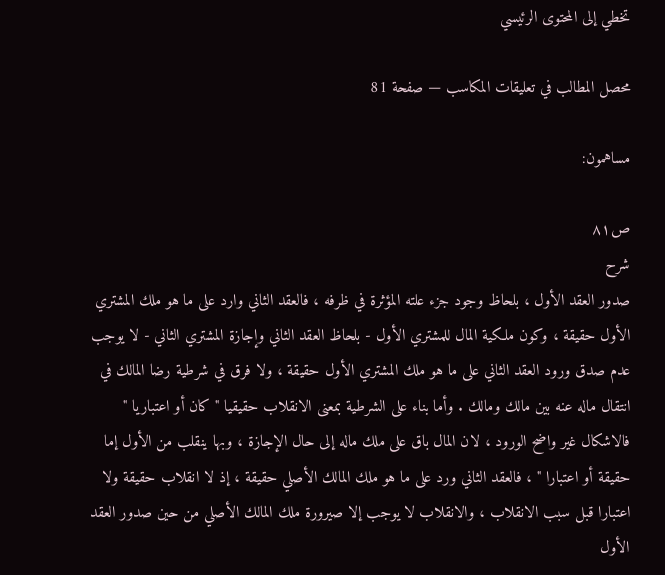تخطي إلى المحتوى الرئيسي

محصل المطالب في تعليقات المكاسب — صفحة 81

مساهمون:

ص٨١
شرح
صدور العقد الأول ، بلحاظ وجود جزء علته المؤثرة في ظرفه ، فالعقد الثاني وارد على ما هو ملك المشتري الأول حقيقة ، وكون ملكية المال للمشتري الأول - بلحاظ العقد الثاني وإجازة المشتري الثاني - لا يوجب عدم صدق ورود العقد الثاني على ما هو ملك المشتري الأول حقيقة ، ولا فرق في شرطية رضا المالك في انتقال ماله عنه بين مالك ومالك . وأما بناء على الشرطية بمعنى الانقلاب حقيقيا " كان أو اعتباريا " فالاشكال غير واضح الورود ، لان المال باق على ملك ماله إلى حال الإجازة ، وبها ينقلب من الأول إما حقيقة أو اعتبارا " ، فالعقد الثاني ورد على ما هو ملك المالك الأصلي حقيقة ، إذ لا انقلاب حقيقة ولا اعتبارا قبل سبب الانقلاب ، والانقلاب لا يوجب إلا صيرورة ملك المالك الأصلي من حين صدور العقد الأول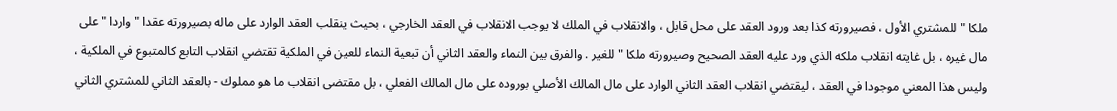ملكا " للمشتري الأول ، فصيرورته كذا بعد ورود العقد على محل قابل ، والانقلاب في الملك لا يوجب الانقلاب في العقد الخارجي ، بحيث ينقلب العقد الوارد على ماله بصيرورته عقدا " واردا " على مال غيره ، بل غايته انقلاب ملكه الذي ورد عليه العقد الصحيح وصيرورته ملكا " للغير . والفرق بين النماء والعقد الثاني أن تبعية النماء للعين في الملكية تقتضي انقلاب التابع كالمتبوع في الملكية ، وليس هذا المعني موجودا في العقد ، ليقتضي انقلاب العقد الثاني الوارد على مال المالك الأصلي بوروده على مال المالك الفعلي ، بل مقتضى انقلاب ما هو مملوك - بالعقد الثاني للمشتري الثاني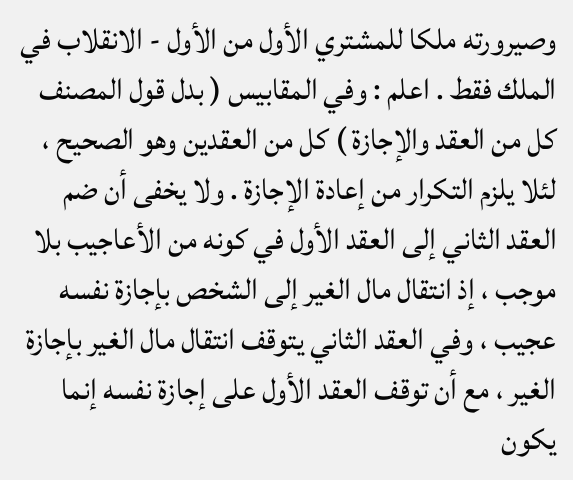وصيرورته ملكا للمشتري الأول من الأول - الانقلاب في الملك فقط . اعلم : وفي المقابيس ( بدل قول المصنف كل من العقد والإجازة ) كل من العقدين وهو الصحيح ، لئلا يلزم التكرار من إعادة الإجازة . ولا يخفى أن ضم العقد الثاني إلى العقد الأول في كونه من الأعاجيب بلا موجب ، إذ انتقال مال الغير إلى الشخص بإجازة نفسه عجيب ، وفي العقد الثاني يتوقف انتقال مال الغير بإجازة الغير ، مع أن توقف العقد الأول على إجازة نفسه إنما يكون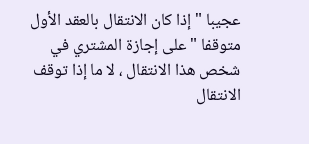عجيبا " إذا كان الانتقال بالعقد الأول متوقفا " على إجازة المشتري في شخص هذا الانتقال ، لا ما إذا توقف الانتقال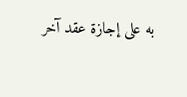به على إجازة عقد آخر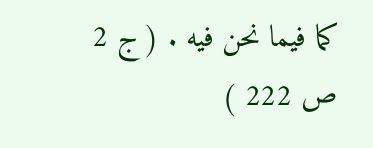كما فيما نحن فيه . ( ج 2 ص 222 )